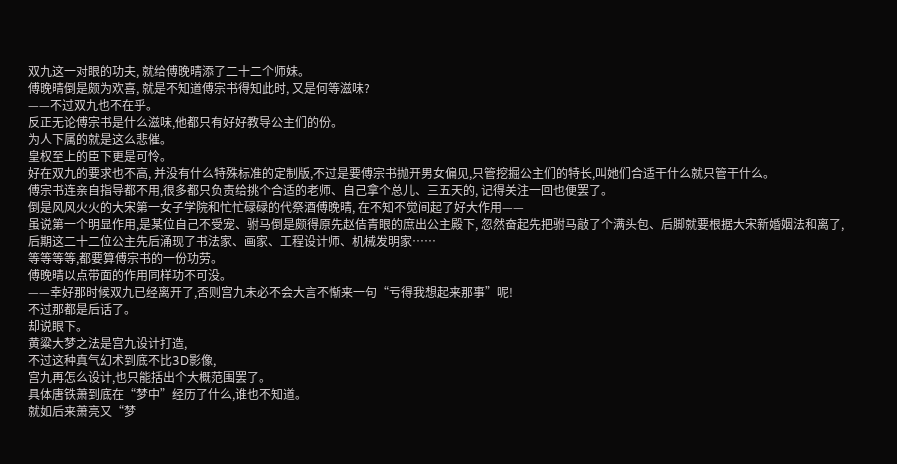双九这一对眼的功夫, 就给傅晚晴添了二十二个师妹。
傅晚晴倒是颇为欢喜, 就是不知道傅宗书得知此时, 又是何等滋味?
——不过双九也不在乎。
反正无论傅宗书是什么滋味,他都只有好好教导公主们的份。
为人下属的就是这么悲催。
皇权至上的臣下更是可怜。
好在双九的要求也不高, 并没有什么特殊标准的定制版,不过是要傅宗书抛开男女偏见,只管挖掘公主们的特长,叫她们合适干什么就只管干什么。
傅宗书连亲自指导都不用,很多都只负责给挑个合适的老师、自己拿个总儿、三五天的, 记得关注一回也便罢了。
倒是风风火火的大宋第一女子学院和忙忙碌碌的代祭酒傅晚晴, 在不知不觉间起了好大作用——
虽说第一个明显作用,是某位自己不受宠、驸马倒是颇得原先赵佶青眼的庶出公主殿下, 忽然奋起先把驸马敲了个满头包、后脚就要根据大宋新婚姻法和离了,
后期这二十二位公主先后涌现了书法家、画家、工程设计师、机械发明家……
等等等等,都要算傅宗书的一份功劳。
傅晚晴以点带面的作用同样功不可没。
——幸好那时候双九已经离开了,否则宫九未必不会大言不惭来一句“亏得我想起来那事”呢!
不过那都是后话了。
却说眼下。
黄粱大梦之法是宫九设计打造,
不过这种真气幻术到底不比3D影像,
宫九再怎么设计,也只能括出个大概范围罢了。
具体唐铁萧到底在“梦中”经历了什么,谁也不知道。
就如后来萧亮又“梦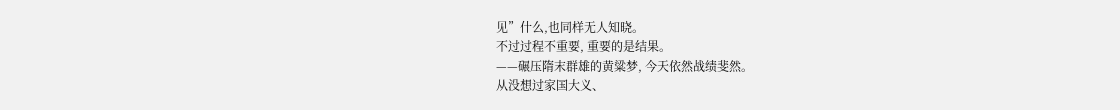见”什么,也同样无人知晓。
不过过程不重要, 重要的是结果。
——碾压隋末群雄的黄粱梦, 今天依然战绩斐然。
从没想过家国大义、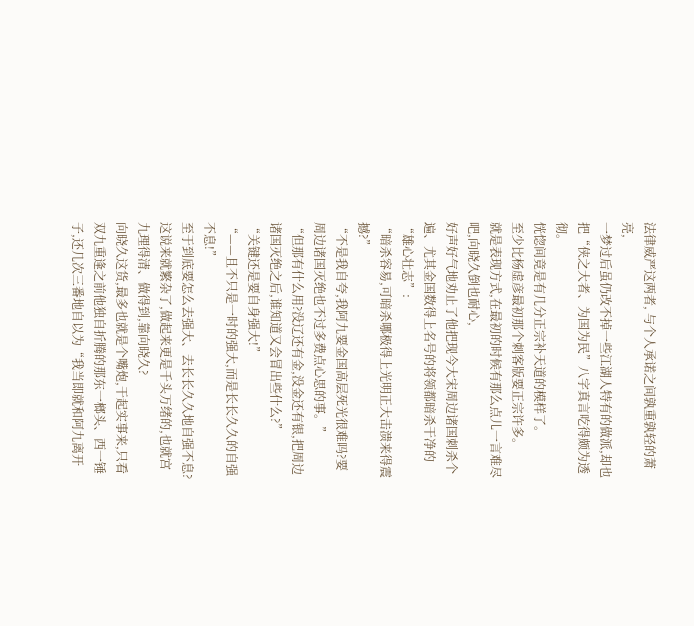法律威严这两者, 与个人承诺之间孰重孰轻的萧亮,
一梦过后虽仍改不掉一些江湖人特有的做派,却也把“侠之大者、为国为民”八字真言吃得颇为透彻。
恍惚间竟是有几分正宗补天道的模样了。
至少比杨虚彦最初那个刺客版要正宗许多。
就是表现方式,在最初的时候有那么点儿一言难尽吧,向晓久倒也耐心,
好声好气地劝止了他把现今大宋周边诸国刺杀个遍、尤其金国数得上名号的将领都暗杀干净的“雄心壮志”:
“暗杀容易,可暗杀哪极得上光明正大击溃来得震撼?”
“不是我自夸,我阿九要金国高层死光很难吗?要周边诸国灭绝也不过多费点心思的事。”
“但那有什么用?没辽还有金,没金还有银,把周边诸国灭绝之后,谁知道又会冒出些什么?”
“关键还是要自身强大!”
“——且不只是一时的强大,而是长长久久的自强不息!”
至于到底要怎么去强大、去长长久久地自强不息?
这说来就繁杂了,做起来更是千头万绪的,也就宫九理得清、做得到,靠向晓久?
向晓久这货,最多也就是个嘴炮,干起实事来,只看双九重逢之前他独自折腾的那东一榔头、西一锤子,还几次三番地自以为“我当即就和阿九离开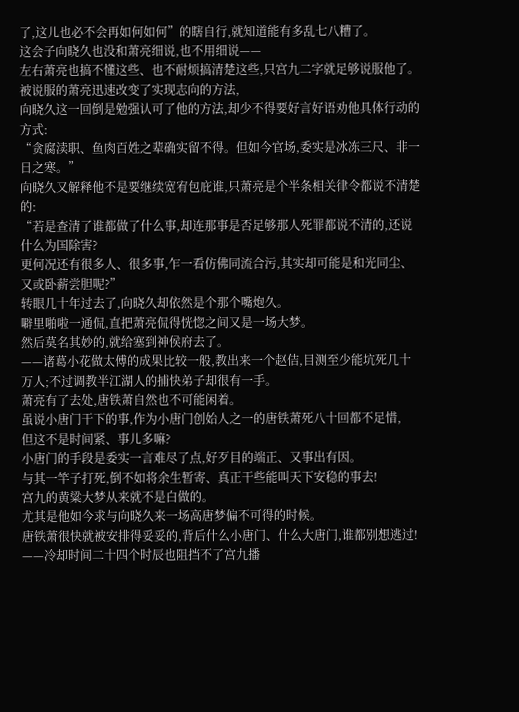了,这儿也必不会再如何如何”的瞎自行,就知道能有多乱七八糟了。
这会子向晓久也没和萧亮细说,也不用细说——
左右萧亮也搞不懂这些、也不耐烦搞清楚这些,只宫九二字就足够说服他了。
被说服的萧亮迅速改变了实现志向的方法,
向晓久这一回倒是勉强认可了他的方法,却少不得要好言好语劝他具体行动的方式:
“贪腐渎职、鱼肉百姓之辈确实留不得。但如今官场,委实是冰冻三尺、非一日之寒。”
向晓久又解释他不是要继续宽宥包庇谁,只萧亮是个半条相关律令都说不清楚的:
“若是查清了谁都做了什么事,却连那事是否足够那人死罪都说不清的,还说什么为国除害?
更何况还有很多人、很多事,乍一看仿佛同流合污,其实却可能是和光同尘、又或卧薪尝胆呢?”
转眼几十年过去了,向晓久却依然是个那个嘴炮久。
噼里啪啦一通侃,直把萧亮侃得恍惚之间又是一场大梦。
然后莫名其妙的,就给塞到神侯府去了。
——诸葛小花做太傅的成果比较一般,教出来一个赵佶,目测至少能坑死几十万人;不过调教半江湖人的捕快弟子却很有一手。
萧亮有了去处,唐铁萧自然也不可能闲着。
虽说小唐门干下的事,作为小唐门创始人之一的唐铁萧死八十回都不足惜,
但这不是时间紧、事儿多嘛?
小唐门的手段是委实一言难尽了点,好歹目的端正、又事出有因。
与其一竿子打死,倒不如将余生暂寄、真正干些能叫天下安稳的事去!
宫九的黄粱大梦从来就不是白做的。
尤其是他如今求与向晓久来一场高唐梦偏不可得的时候。
唐铁萧很快就被安排得妥妥的,背后什么小唐门、什么大唐门,谁都别想逃过!
——冷却时间二十四个时辰也阻挡不了宫九播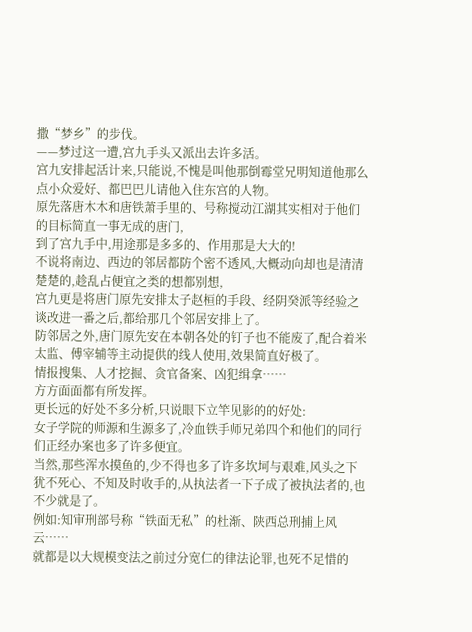撒“梦乡”的步伐。
——梦过这一遭,宫九手头又派出去许多活。
宫九安排起活计来,只能说,不愧是叫他那倒霉堂兄明知道他那么点小众爱好、都巴巴儿请他入住东宫的人物。
原先落唐木木和唐铁萧手里的、号称搅动江湖其实相对于他们的目标简直一事无成的唐门,
到了宫九手中,用途那是多多的、作用那是大大的!
不说将南边、西边的邻居都防个密不透风,大概动向却也是清清楚楚的,趁乱占便宜之类的想都别想,
宫九更是将唐门原先安排太子赵桓的手段、经阴癸派等经验之谈改进一番之后,都给那几个邻居安排上了。
防邻居之外,唐门原先安在本朝各处的钉子也不能废了,配合着米太监、傅宰辅等主动提供的线人使用,效果简直好极了。
情报搜集、人才挖掘、贪官备案、凶犯缉拿……
方方面面都有所发挥。
更长远的好处不多分析,只说眼下立竿见影的的好处:
女子学院的师源和生源多了,冷血铁手师兄弟四个和他们的同行们正经办案也多了许多便宜。
当然,那些浑水摸鱼的,少不得也多了许多坎坷与艰难,风头之下犹不死心、不知及时收手的,从执法者一下子成了被执法者的,也不少就是了。
例如:知审刑部号称“铁面无私”的杜渐、陕西总刑捕上风云……
就都是以大规模变法之前过分宽仁的律法论罪,也死不足惜的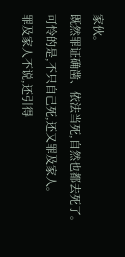家伙。
既然罪证确凿、依法当死,自然也都去死了。
可怜的是,不只自己死,还又罪及家人。
罪及家人不说,还引得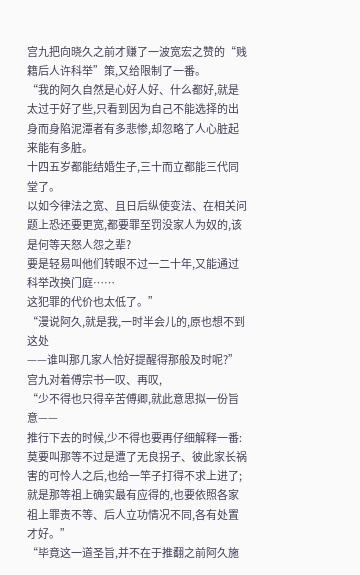宫九把向晓久之前才赚了一波宽宏之赞的“贱籍后人许科举”策,又给限制了一番。
“我的阿久自然是心好人好、什么都好,就是太过于好了些,只看到因为自己不能选择的出身而身陷泥潭者有多悲惨,却忽略了人心脏起来能有多脏。
十四五岁都能结婚生子,三十而立都能三代同堂了。
以如今律法之宽、且日后纵使变法、在相关问题上恐还要更宽,都要罪至罚没家人为奴的,该是何等天怒人怨之辈?
要是轻易叫他们转眼不过一二十年,又能通过科举改换门庭……
这犯罪的代价也太低了。”
“漫说阿久,就是我,一时半会儿的,原也想不到这处
——谁叫那几家人恰好提醒得那般及时呢?”
宫九对着傅宗书一叹、再叹,
“少不得也只得辛苦傅卿,就此意思拟一份旨意——
推行下去的时候,少不得也要再仔细解释一番:
莫要叫那等不过是遭了无良拐子、彼此家长祸害的可怜人之后,也给一竿子打得不求上进了;
就是那等祖上确实最有应得的,也要依照各家祖上罪责不等、后人立功情况不同,各有处置才好。”
“毕竟这一道圣旨,并不在于推翻之前阿久施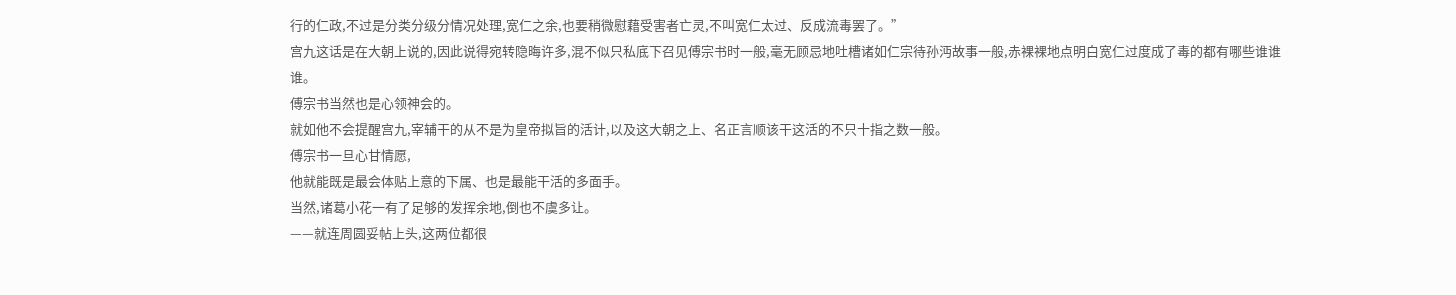行的仁政,不过是分类分级分情况处理,宽仁之余,也要稍微慰藉受害者亡灵,不叫宽仁太过、反成流毒罢了。”
宫九这话是在大朝上说的,因此说得宛转隐晦许多,混不似只私底下召见傅宗书时一般,毫无顾忌地吐槽诸如仁宗待孙沔故事一般,赤裸裸地点明白宽仁过度成了毒的都有哪些谁谁谁。
傅宗书当然也是心领神会的。
就如他不会提醒宫九,宰辅干的从不是为皇帝拟旨的活计,以及这大朝之上、名正言顺该干这活的不只十指之数一般。
傅宗书一旦心甘情愿,
他就能既是最会体贴上意的下属、也是最能干活的多面手。
当然,诸葛小花一有了足够的发挥余地,倒也不虞多让。
——就连周圆妥帖上头,这两位都很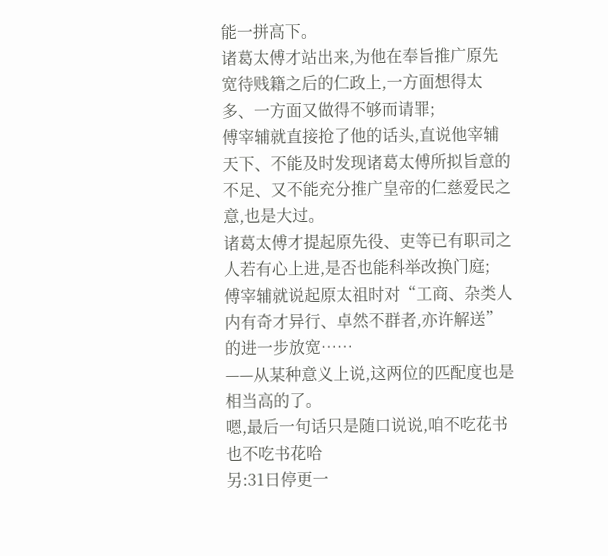能一拼高下。
诸葛太傅才站出来,为他在奉旨推广原先宽待贱籍之后的仁政上,一方面想得太多、一方面又做得不够而请罪;
傅宰辅就直接抢了他的话头,直说他宰辅天下、不能及时发现诸葛太傅所拟旨意的不足、又不能充分推广皇帝的仁慈爱民之意,也是大过。
诸葛太傅才提起原先役、吏等已有职司之人若有心上进,是否也能科举改换门庭;
傅宰辅就说起原太祖时对“工商、杂类人内有奇才异行、卓然不群者,亦许解送”的进一步放宽……
——从某种意义上说,这两位的匹配度也是相当高的了。
嗯,最后一句话只是随口说说,咱不吃花书也不吃书花哈
另:31日停更一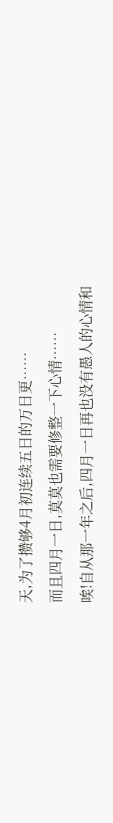天,为了攒够4月初连续五日的万日更……
而且四月一日,莫莫也需要修整一下心情……
唉!自从那一年之后,四月一日再也没有愚人的心情和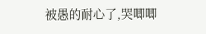被愚的耐心了,哭唧唧